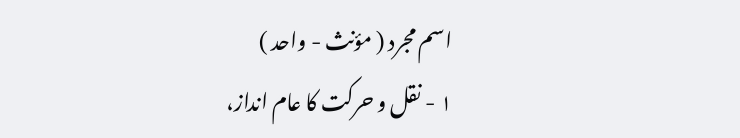اسم مجرد ( مؤنث - واحد )
١ - نقل و حرکت کا عام انداز،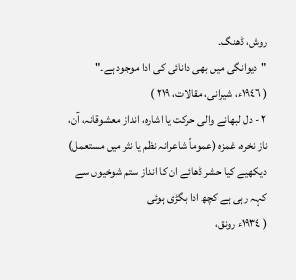روش، ڈھنگ۔
"دیوانگی میں بھی دانائی کی ادا موجود ہے۔"
( ١٩٤٦ء، شیرانی، مقالات، ٢١٩ )
٢ - دل لبھانے والی حرکت یا اشارہ، انداز معشوقانہ، آن، ناز نخرہ، غمزہ (عموماً شاعرانہ نظم یا نثر میں مستعمل)
دیکھیے کیا حشر ڈھائے ان کا انداز ستم شوخیوں سے کہہ رہی ہے کچھ ادا بگڑی ہوئی
( ١٩٣٤ء رونق،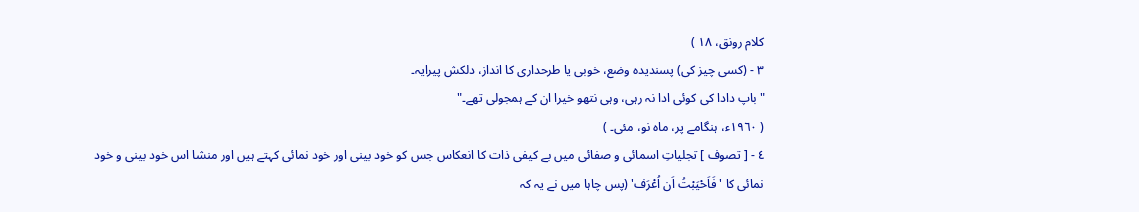کلام رونق، ١٨ )
٣ - (کسی چیز کی) پسندیدہ وضع، خوبی یا طرحداری کا انداز، دلکش پیرایہ۔
"باپ دادا کی کوئی ادا نہ رہی، وہی نتھو خیرا ان کے ہمجولی تھے۔"
( ١٩٦٠ء، ہنگامے پر، ماہ نو، مئی۔ )
٤ - [ تصوف ] تجلیاتِ اسمائی و صفائی میں بے کیفی ذات کا انعکاس جس کو خود بینی اور خود نمائی کہتے ہیں اور منشا اس خود بینی و خود نمائی کا 'فَاَحْیَبْتُ اَن اُعْرَف' (پس چاہا میں نے یہ کہ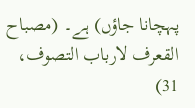پہچانا جاؤں) ہے۔ (مصباح القعرف لارباب التصوف، 31)